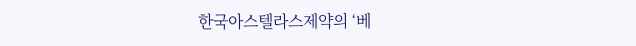한국아스텔라스제약의 ‘베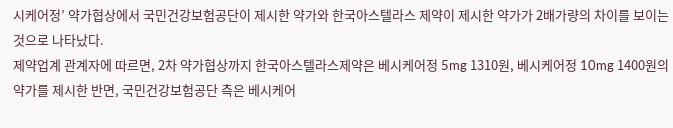시케어정’ 약가협상에서 국민건강보험공단이 제시한 약가와 한국아스텔라스 제약이 제시한 약가가 2배가량의 차이를 보이는 것으로 나타났다.
제약업계 관계자에 따르면, 2차 약가협상까지 한국아스텔라스제약은 베시케어정 5mg 1310원, 베시케어정 10mg 1400원의 약가를 제시한 반면, 국민건강보험공단 측은 베시케어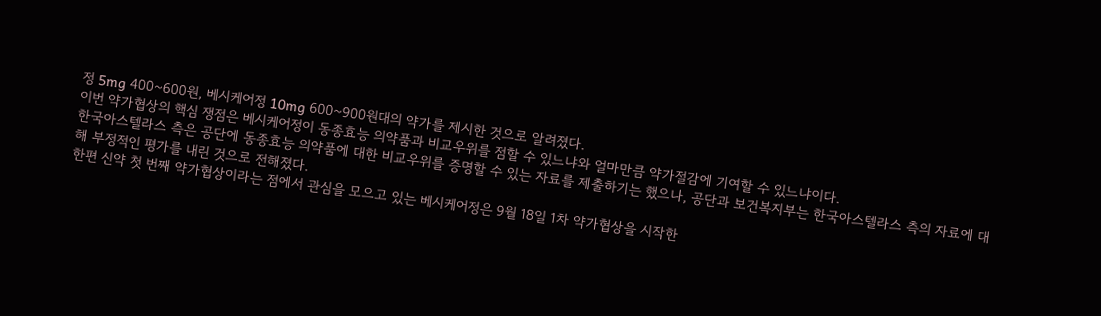정 5mg 400~600원, 베시케어정 10mg 600~900원대의 약가를 제시한 것으로 알려졌다.
이번 약가협상의 핵심 쟁점은 베시케어정이 동종효능 의약품과 비교우위를 점할 수 있느냐와 얼마만큼 약가절감에 기여할 수 있느냐이다.
한국아스텔라스 측은 공단에 동종효능 의약품에 대한 비교우위를 증명할 수 있는 자료를 제출하기는 했으나, 공단과 보건복지부는 한국아스텔라스 측의 자료에 대해 부정적인 평가를 내린 것으로 전해졌다.
한편 신약 첫 번째 약가협상이라는 점에서 관심을 모으고 있는 베시케어정은 9월 18일 1차 약가협상을 시작한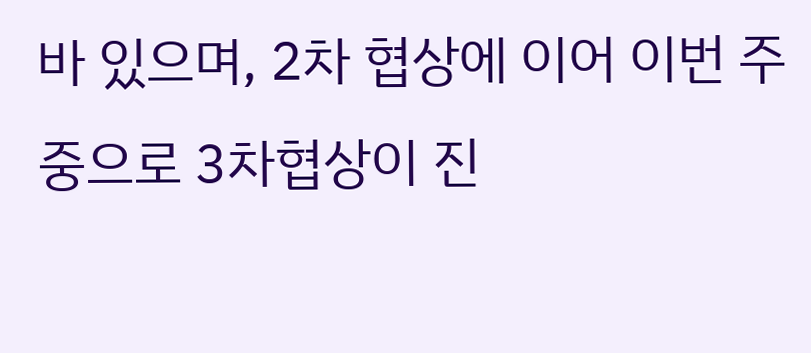바 있으며, 2차 협상에 이어 이번 주 중으로 3차협상이 진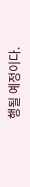행될 예정이다.